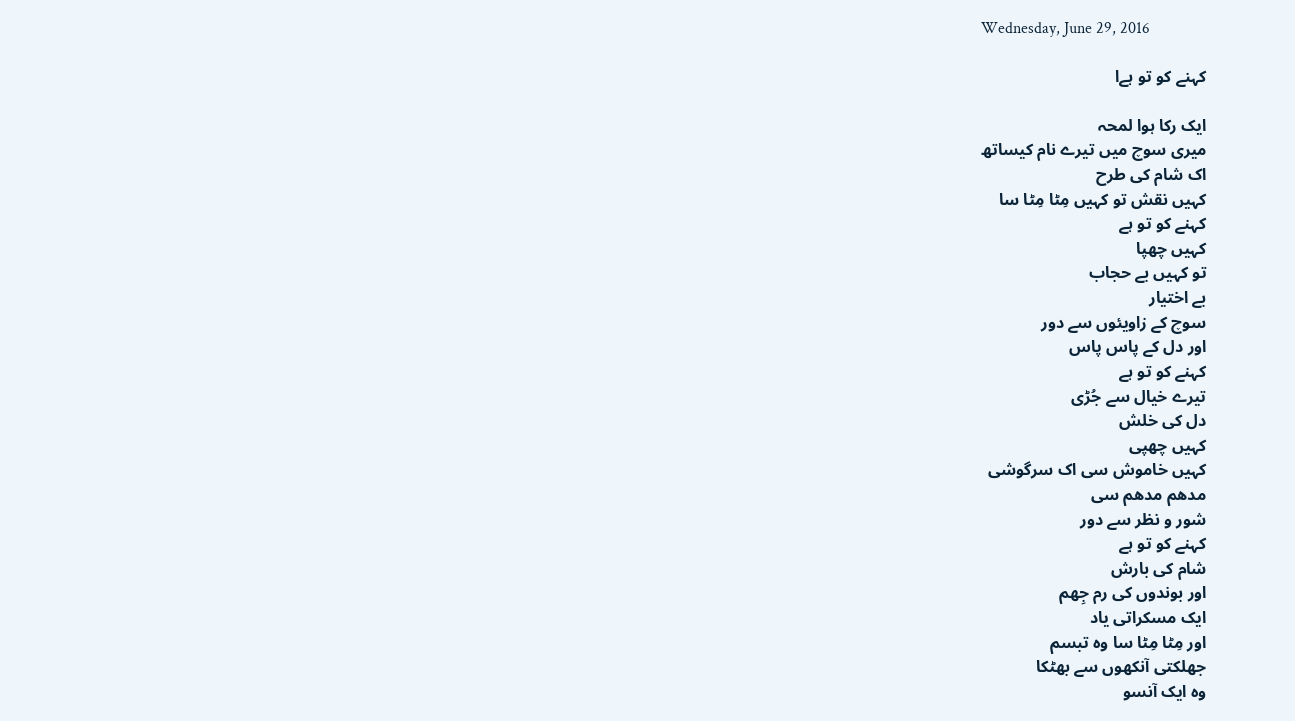Wednesday, June 29, 2016

کہنے کو تو ہےا

ایک رکا ہوا لمحہ
میری سوچ میں تیرے نام کیساتھ
اک شام کی طرح
کہیں نقش تو کہیں مِٹا مِٹا سا
کہنے کو تو ہے
کہیں چھپا
تو کہیں بے حجاب
بے اختیار
سوچ کے زاویئوں سے دور
اور دل کے پاس پاس
کہنے کو تو ہے
تیرے خیال سے جُڑی
دل کی خلش
کہیں چھپی
کہیں خاموش سی اک سرگوشی
مدھم مدھم سی
شور و نظر سے دور
کہنے کو تو ہے
شام کی بارش
اور بوندوں کی رم جِھم
ایک مسکراتی یاد
اور مِٹا مِٹا سا وہ تبسم
جھلکتی آنکھوں سے بھٹکا
وہ ایک آنسو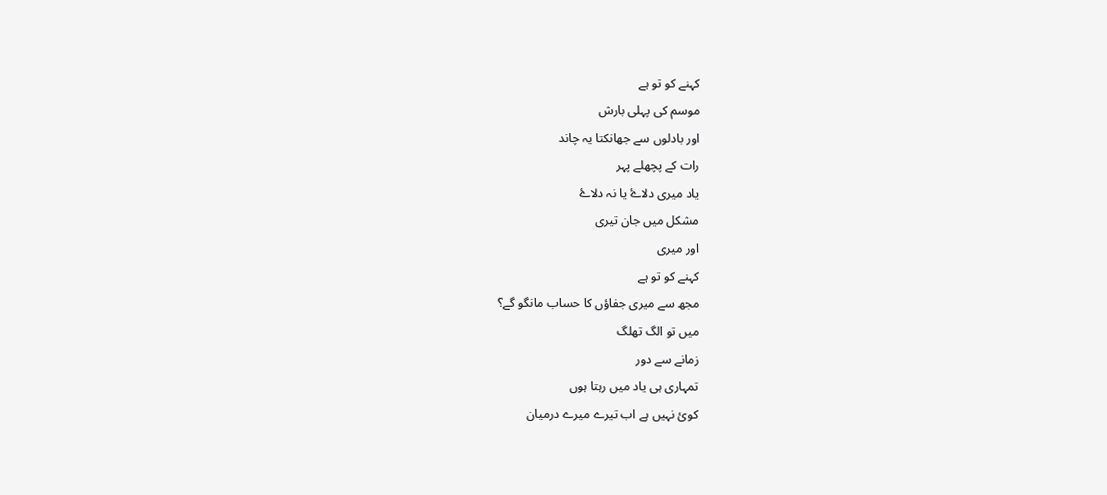کہنے کو تو ہے
موسم کی پہلی بارش
اور بادلوں سے جھانکتا یہ چاند
رات کے پچھلے پہر
یاد میری دلاۓ یا نہ دلاۓ
مشکل میں جان تیری
اور میری
کہنے کو تو ہے
مجھ سے میری جفاؤں کا حساب مانگو گے؟
میں تو الگ تھلگ
زمانے سے دور
تمہاری ہی یاد میں رہتا ہوں
کوئ نہیں ہے اب تیرے میرے درمیان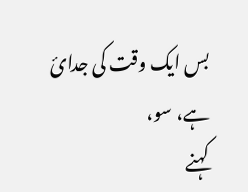بس ایک وقت کی جدائ ہے، سو،
کہنے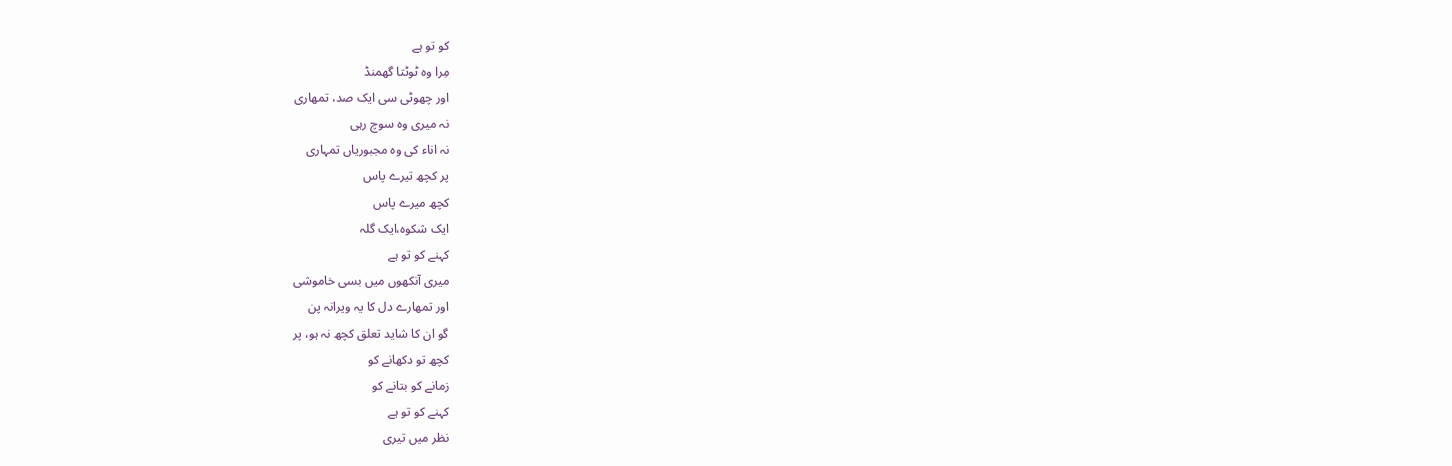کو تو ہے
مِرا وہ ٹوٹتا گھمنڈ
اور چھوٹی سی ایک صد، تمھاری
نہ میری وہ سوچ رہی
نہ اناء کی وہ مجبوریاں تمہاری
پر کچھ تیرے پاس
کچھ میرے پاس
ایک شکوہ،ایک گلہ
کہنے کو تو ہے
میری آنکھوں میں بسی خاموشی
اور تمھارے دل کا یہ ویرانہ پن
گو ان کا شاید تعلق کچھ نہ ہو، پر
کچھ تو دکھانے کو
زمانے کو بتانے کو
کہنے کو تو ہے
نظر میں تیری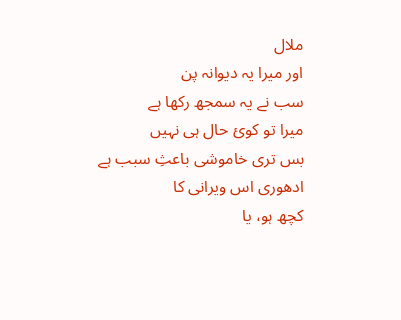ملال
اور میرا یہ دیوانہ پن
سب نے یہ سمجھ رکھا ہے
میرا تو کوئ حال ہی نہیں
بس تری خاموشی باعثِ سبب ہے
ادھوری اس ویرانی کا
کچھ ہو، یا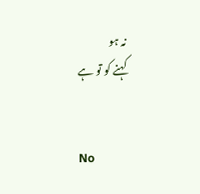نہ ہو
کہنے کو تو ہے


No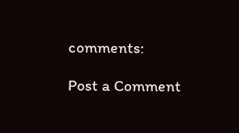comments:

Post a Comment